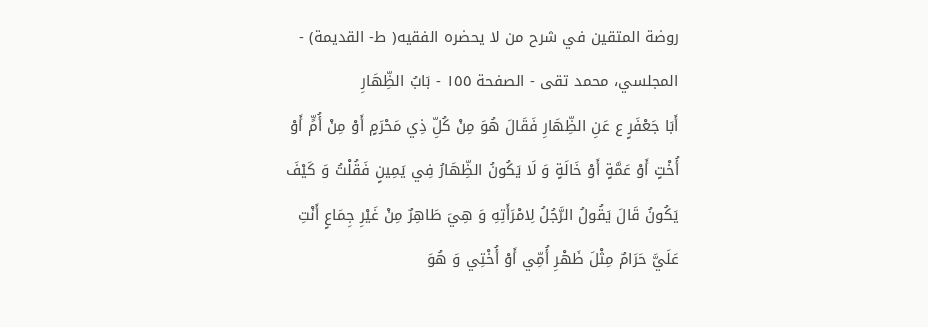روضة المتقين في شرح من لا يحضره الفقيه( ط- القديمة) - المجلسي، محمد تقى - الصفحة ١٥٥ - بَابُ الظِّهَارِ
أَبَا جَعْفَرٍ ع عَنِ الظِّهَارِ فَقَالَ هُوَ مِنْ كُلِّ ذِي مَحْرَمٍ أَوْ مِنْ أُمٍّ أَوْ أُخْتٍ أَوْ عَمَّةٍ أَوْ خَالَةٍ وَ لَا يَكُونُ الظِّهَارُ فِي يَمِينٍ فَقُلْتُ وَ كَيْفَ يَكُونُ قَالَ يَقُولُ الرَّجُلُ لِامْرَأَتِهِ وَ هِيَ طَاهِرٌ مِنْ غَيْرِ جِمَاعٍ أَنْتِ عَلَيَّ حَرَامٌ مِثْلَ ظَهْرِ أُمِّي أَوْ أُخْتِي وَ هُوَ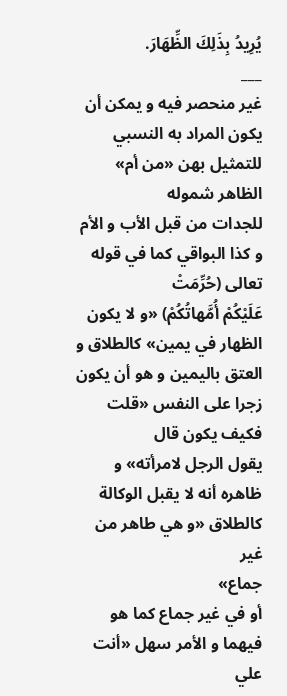يُرِيدُ بِذَلِكَ الظِّهَارَ.
___
غير منحصر فيه و يمكن أن يكون المراد به النسبي للتمثيل بهن «من أم» الظاهر شموله
للجدات من قبل الأب و الأم و كذا البواقي كما في قوله تعالى (حُرِّمَتْ
عَلَيْكُمْ أُمَّهاتُكُمْ) «و لا يكون الظهار في يمين» كالطلاق و
العتق باليمين و هو أن يكون زجرا على النفس «قلت فكيف يكون قال
يقول الرجل لامرأته» و ظاهره أنه لا يقبل الوكالة كالطلاق «و هي طاهر من غير
جماع»
أو في غير جماع كما هو فيهما و الأمر سهل «أنت علي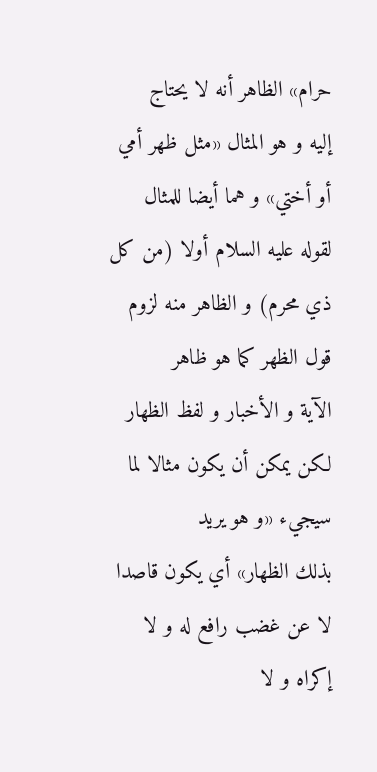حرام» الظاهر أنه لا يحتاج
إليه و هو المثال «مثل ظهر أمي أو أختي» و هما أيضا للمثال
لقوله عليه السلام أولا (من كل ذي محرم) و الظاهر منه لزوم قول الظهر كما هو ظاهر
الآية و الأخبار و لفظ الظهار لكن يمكن أن يكون مثالا لما سيجيء «و هو يريد
بذلك الظهار» أي يكون قاصدا لا عن غضب رافع له و لا إكراه و لا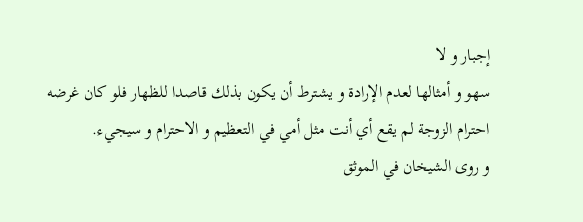إجبار و لا
سهو و أمثالها لعدم الإرادة و يشترط أن يكون بذلك قاصدا للظهار فلو كان غرضه
احترام الزوجة لم يقع أي أنت مثل أمي في التعظيم و الاحترام و سيجيء.
و روى الشيخان في الموثق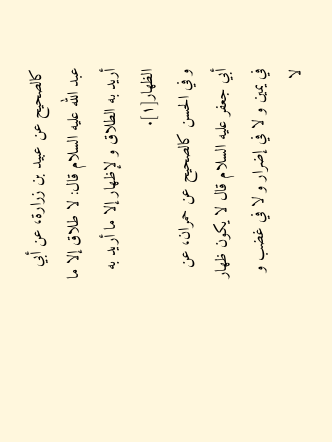كالصحيح عن عبيد بن زرارة، عن أبي عبد الله عليه السلام قال: لا طلاق إلا ما أريد به الطلاق و لإظهار إلا ما أريد به الظهار[١].
و في الحسن كالصحيح عن حمران، عن أبي جعفر عليه السلام قال لا يكون ظهار في يمين و لا في إضرار و لا في غضب و لا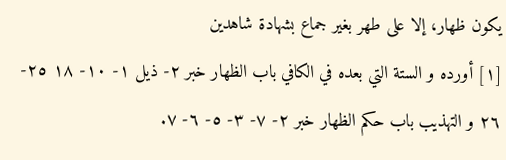يكون ظهار، إلا على طهر بغير جماع بشهادة شاهدين
[١] أورده و الستة التي بعده في الكافي باب الظهار خبر ٢- ذيل ١- ١٠- ١٨ ٢٥- ٢٦ و التهذيب باب حكم الظهار خبر ٢- ٧- ٣- ٥- ٦- ٧.